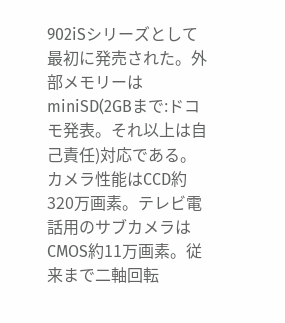902iSシリーズとして最初に発売された。外部メモリーは
miniSD(2GBまで:ドコモ発表。それ以上は自己責任)対応である。カメラ性能はCCD約320万画素。テレビ電話用のサブカメラはCMOS約11万画素。従来まで二軸回転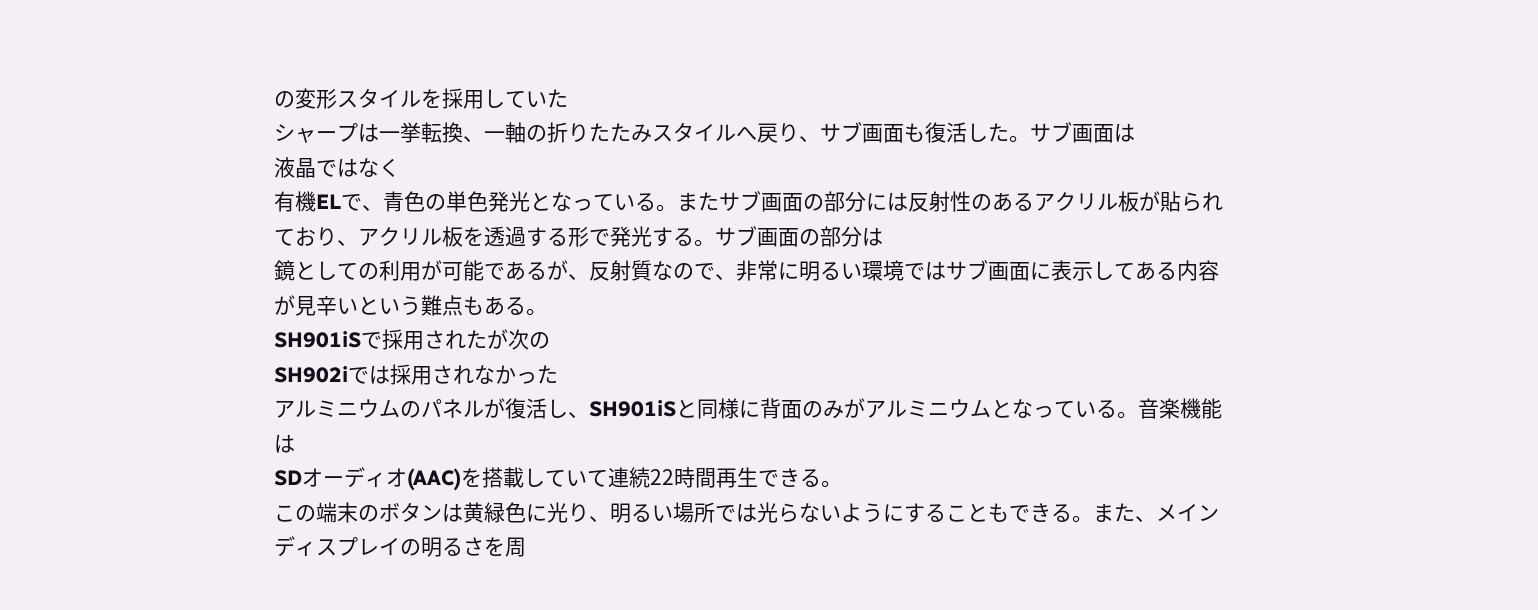の変形スタイルを採用していた
シャープは一挙転換、一軸の折りたたみスタイルへ戻り、サブ画面も復活した。サブ画面は
液晶ではなく
有機ELで、青色の単色発光となっている。またサブ画面の部分には反射性のあるアクリル板が貼られており、アクリル板を透過する形で発光する。サブ画面の部分は
鏡としての利用が可能であるが、反射質なので、非常に明るい環境ではサブ画面に表示してある内容が見辛いという難点もある。
SH901iSで採用されたが次の
SH902iでは採用されなかった
アルミニウムのパネルが復活し、SH901iSと同様に背面のみがアルミニウムとなっている。音楽機能は
SDオーディオ(AAC)を搭載していて連続22時間再生できる。
この端末のボタンは黄緑色に光り、明るい場所では光らないようにすることもできる。また、メインディスプレイの明るさを周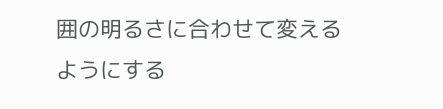囲の明るさに合わせて変えるようにする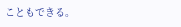こともできる。